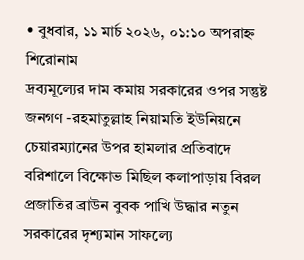• বুধবার, ১১ মার্চ ২০২৬, ০১:১০ অপরাহ্ন
শিরোনাম
দ্রব্যমূল্যের দাম কমায় সরকারের ওপর সন্তুষ্ট জনগণ -রহমাতুল্লাহ নিয়ামতি ইউনিয়নে চেয়ারম্যানের উপর হামলার প্রতিবাদে বরিশালে বিক্ষোভ মিছিল কলাপাড়ায় বিরল প্রজাতির ব্রাউন বুবক পাখি উদ্ধার নতুন সরকারের দৃশ্যমান সাফল্যে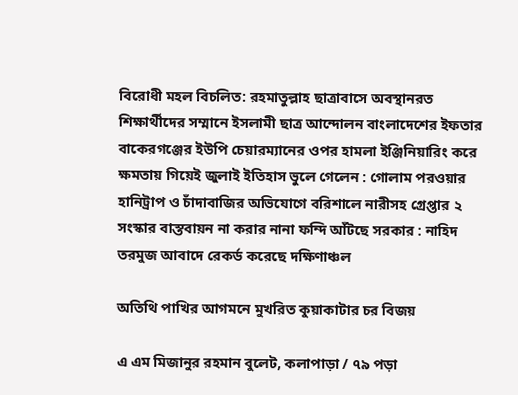বিরোধী মহল বিচলিত: রহমাতুল্লাহ ছাত্রাবাসে অবস্থানরত শিক্ষার্থীদের সম্মানে ইসলামী ছাত্র আন্দোলন বাংলাদেশের ইফতার বা‌কেরগঞ্জের ইউপি চেয়ারম্যানের ওপর হামলা ইঞ্জিনিয়ারিং করে ক্ষমতায় গিয়েই জুলাই ইতিহাস ভুলে গেলেন : গোলাম পরওয়ার হানিট্রাপ ও চাঁদাবাজির অভিযোগে বরিশালে নারীসহ গ্রেপ্তার ২ সংস্কার বাস্তবায়ন না করার নানা ফন্দি আঁটছে সরকার : নাহিদ তরমুজ আবাদে রেকর্ড করেছে দক্ষিণাঞ্চল

অতিথি পাখির আগমনে মুখরিত কুয়াকাটার চর বিজয়

এ এম মিজানুর রহমান বুলেট, কলাপাড়া / ৭৯ পড়া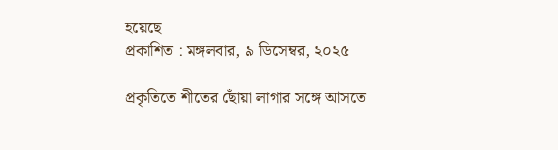হয়েছে
প্রকাশিত : মঙ্গলবার, ৯ ডিসেম্বর, ২০২৫

প্রকৃতিতে শীতের ছোঁয়া লাগার সঙ্গে আসতে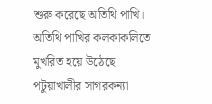শুরু করেছে অতিথি পাখি। অতিথি পাখির কলকাকলিতে মুখরিত হয়ে উঠেছে পটুয়াখালীর সাগরকন্যা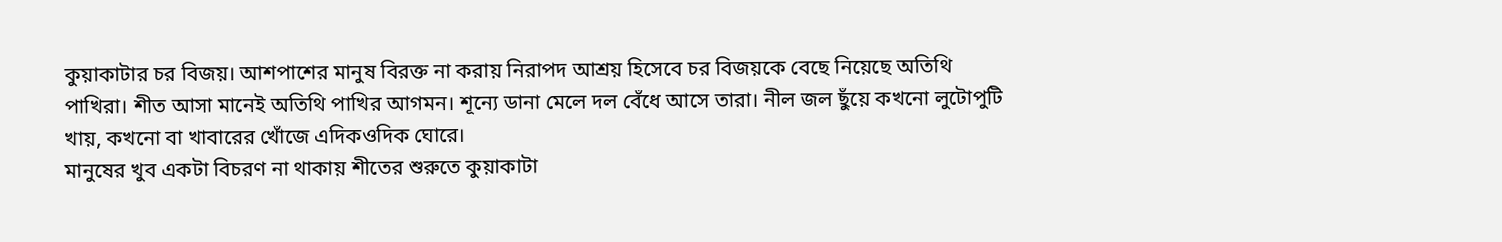কুয়াকাটার চর বিজয়। আশপাশের মানুষ বিরক্ত না করায় নিরাপদ আশ্রয় হিসেবে চর বিজয়কে বেছে নিয়েছে অতিথি পাখিরা। শীত আসা মানেই অতিথি পাখির আগমন। শূন্যে ডানা মেলে দল বেঁধে আসে তারা। নীল জল ছুঁয়ে কখনো লুটোপুটি খায়, কখনো বা খাবারের খোঁজে এদিকওদিক ঘোরে।
মানুষের খুব একটা বিচরণ না থাকায় শীতের শুরুতে কুয়াকাটা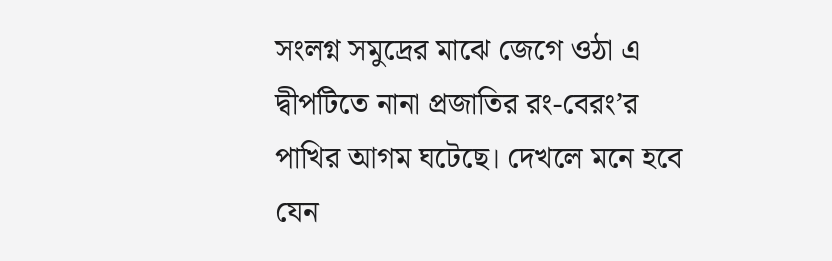সংলগ্ন সমুদ্রের মাঝে জেগে ওঠা এ দ্বীপটিতে নানা প্রজাতির রং-বেরং’র পাখির আগম ঘটেছে। দেখলে মনে হবে যেন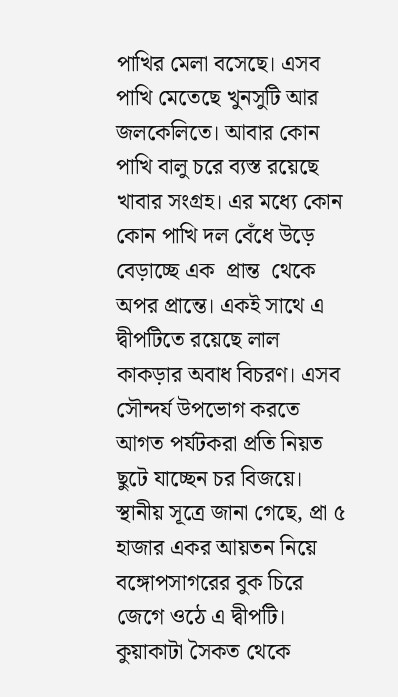পাখির মেলা বসেছে। এসব পাখি মেতেছে খুনসুটি আর জলকেলিতে। আবার কোন পাখি বালু চরে ব্যস্ত রয়েছে খাবার সংগ্রহ। এর মধ্যে কোন কোন পাখি দল বেঁধে উড়ে বেড়াচ্ছে এক  প্রান্ত  থেকে অপর প্রান্তে। একই সাথে এ দ্বীপটিতে রয়েছে লাল কাকড়ার অবাধ বিচরণ। এসব সৌন্দর্য উপভোগ করতে আগত পর্যটকরা প্রতি নিয়ত ছুটে যাচ্ছেন চর বিজয়ে।
স্থানীয় সূত্রে জানা গেছে, প্রা ৫ হাজার একর আয়তন নিয়ে বঙ্গোপসাগরের বুক চিরে জেগে ওঠে এ দ্বীপটি। কুয়াকাটা সৈকত থেকে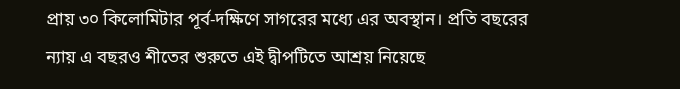প্রায় ৩০ কিলোমিটার পূর্ব-দক্ষিণে সাগরের মধ্যে এর অবস্থান। প্রতি বছরের ন্যায় এ বছরও শীতের শুরুতে এই দ্বীপটিতে আশ্রয় নিয়েছে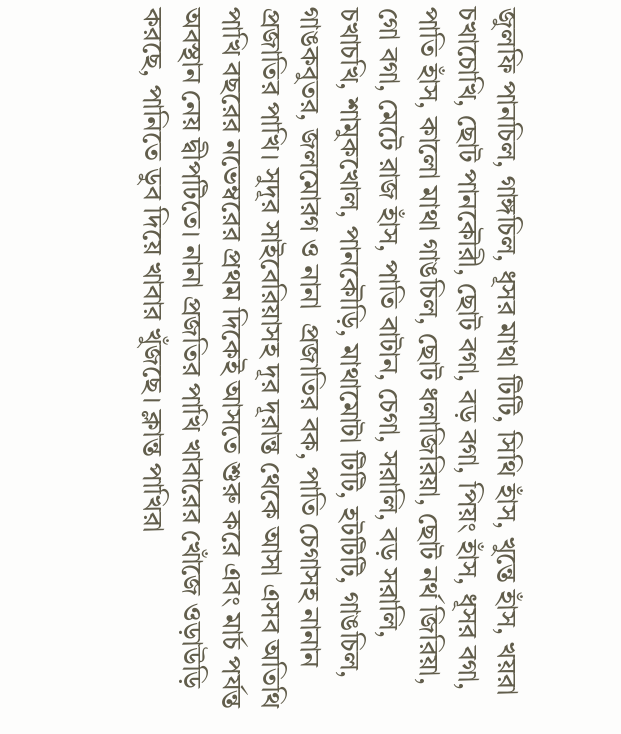জুলফি পানচিল, গাঙ্গচিল, ধূসর মাথা টিটি, সিথি হাঁস, খুন্তে হাঁস, খয়রা চখাচোখি, ছোট পানকৌরী, ছোট বগা, বড় বগা, পিয়ং হাঁস, ধূসর বগা, পাতি হাঁস, কালো মাথা গাঙচিল, ছোট ধলাজিরিয়া, ছোট নর্থ জিরিয়া, গো বগা, মেটে রাজ হাঁস, পাতি বাটান, চেগা, সরালি, বড় সরালি, চখাচখি, শামুকখোল, পানকৌড়ি, মাথামোটা টিটি, হটটিটি, গাঙচিল, গাঙকবুতর, জলমোরগ ও নানা  প্রজাতির বক, পাতি চেগাসহ নানান প্রজাতির পাখি। সুদূর সাইবেরিয়াসহ দূর দূরান্ত থেকে আসা এসব অতিথি পাখি বছরের নভেম্বরের প্রথম দিকেই আসতে শুরু করে এবং মার্চ পর্যন্ত অবস্থান নেয় দ্বীপটিতে। নানা প্রজতির পাখি খাবারের খোঁজে ওড়াউড়ি করছে, পানিতে ডুব দিয়ে খাবার খুঁজছে। ক্লান্ত পাখিরা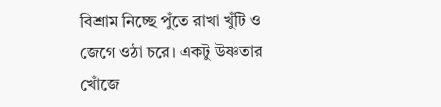বিশ্রাম নিচ্ছে পুঁতে রাখা খুঁটি ও জেগে ওঠা চরে। একটু উষ্ণতার খোঁজে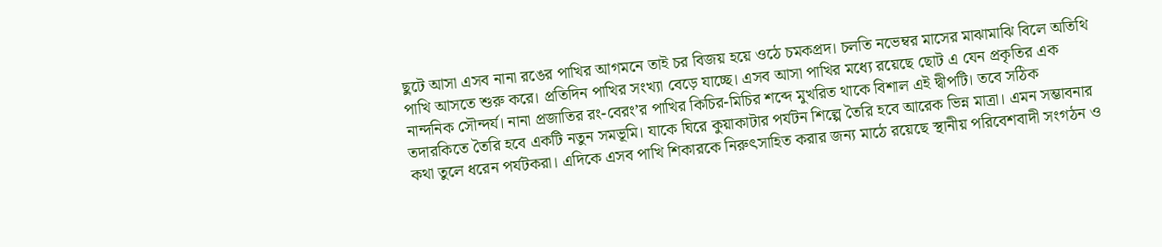ছুটে আসা এসব নানা রঙের পাখির আগমনে তাই চর বিজয় হয়ে ওঠে চমকপ্রদ। চলতি নভেম্বর মাসের মাঝামাঝি বিলে অতিথি পাখি আসতে শুরু করে। প্রতিদিন পাখির সংখ্যা বেড়ে যাচ্ছে। এসব আসা পাখির মধ্যে রয়েছে ছোট এ যেন প্রকৃতির এক নান্দনিক সৌন্দর্য। নানা প্রজাতির রং-বেরং’র পাখির কিচির-মিচির শব্দে মুখরিত থাকে বিশাল এই দ্বীপটি। তবে সঠিক তদারকিতে তৈরি হবে একটি নতুন সমভূমি। যাকে ঘিরে কুয়াকাটার পর্যটন শিল্পে তৈরি হবে আরেক ভিন্ন মাত্রা। এমন সম্ভাবনার কথা তুলে ধরেন পর্যটকরা। এদিকে এসব পাখি শিকারকে নিরুৎসাহিত করার জন্য মাঠে রয়েছে স্থানীয় পরিবেশবাদী সংগঠন ও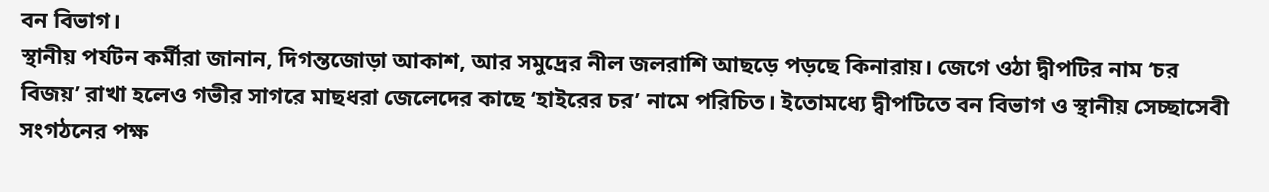বন বিভাগ।
স্থানীয় পর্যটন কর্মীরা জানান, দিগন্তজোড়া আকাশ, আর সমুদ্রের নীল জলরাশি আছড়ে পড়ছে কিনারায়। জেগে ওঠা দ্বীপটির নাম ‘চর বিজয়’ রাখা হলেও গভীর সাগরে মাছধরা জেলেদের কাছে ‘হাইরের চর’ নামে পরিচিত। ইতোমধ্যে দ্বীপটিতে বন বিভাগ ও স্থানীয় সেচ্ছাসেবী সংগঠনের পক্ষ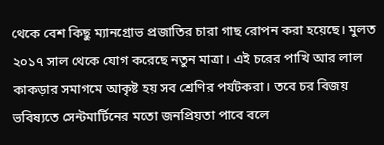থেকে বেশ কিছু ম্যানগ্রোভ প্রজাতির চারা গাছ রোপন করা হয়েছে। মুলত ২০১৭ সাল থেকে যোগ করেছে নতুন মাত্রা। এই চরের পাখি আর লাল কাকড়ার সমাগমে আকৃষ্ট হয় সব শ্রেণির পর্যটকরা। তবে চর বিজয় ভবিষ্যতে সেন্টমার্টিনের মতো জনপ্রিয়তা পাবে বলে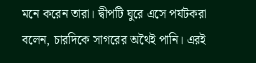মনে করেন তারা। দ্বীপটি ঘুরে এসে পর্যটকরা বলেন, চারদিকে সাগরের অথৈই পানি। এরই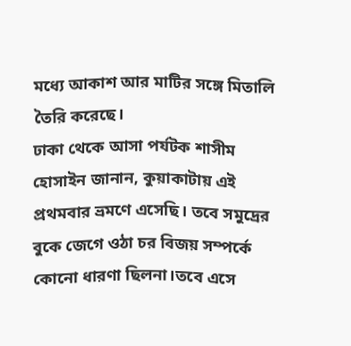মধ্যে আকাশ আর মাটির সঙ্গে মিতালি তৈরি করেছে।
ঢাকা থেকে আসা পর্যটক শাসীম হোসাইন জানান, কুয়াকাটায় এই প্রথমবার ভ্রমণে এসেছি। তবে সমুদ্রের বুকে জেগে ওঠা চর বিজয় সম্পর্কে কোনো ধারণা ছিলনা।তবে এসে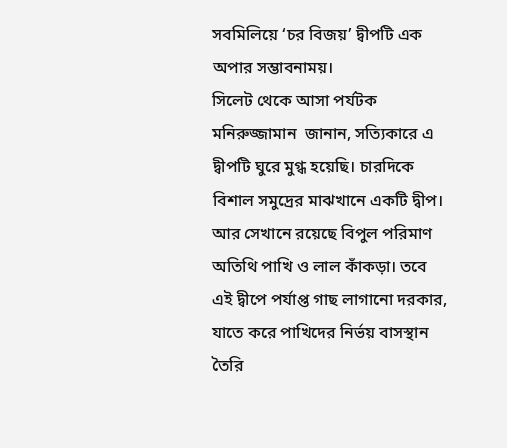সবমিলিয়ে ‘চর বিজয়’ দ্বীপটি এক অপার সম্ভাবনাময়।
সিলেট থেকে আসা পর্যটক মনিরুজ্জামান  জানান, সত্যিকারে এ দ্বীপটি ঘুরে মুগ্ধ হয়েছি। চারদিকে বিশাল সমুদ্রের মাঝখানে একটি দ্বীপ। আর সেখানে রয়েছে বিপুল পরিমাণ অতিথি পাখি ও লাল কাঁকড়া। তবে এই দ্বীপে পর্যাপ্ত গাছ লাগানো দরকার, যাতে করে পাখিদের নির্ভয় বাসস্থান তৈরি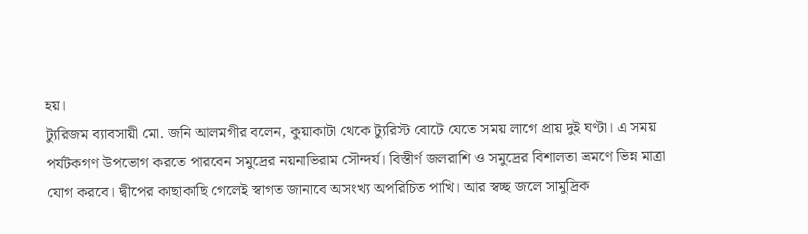হয়।
ট্যুরিজম ব্যাবসায়ী মো. জনি আলমগীর বলেন, কুয়াকাটা থেকে ট্যুরিস্ট বোটে যেতে সময় লাগে প্রায় দুই ঘণ্টা। এ সময় পর্যটকগণ উপভোগ করতে পারবেন সমুদ্রের নয়নাভিরাম সৌন্দর্য। বিস্তীর্ণ জলরাশি ও সমুদ্রের বিশালতা ভ্রমণে ভিন্ন মাত্রা যোগ করবে। দ্বীপের কাছাকাছি গেলেই স্বাগত জানাবে অসংখ্য অপরিচিত পাখি। আর স্বচ্ছ জলে সামুদ্রিক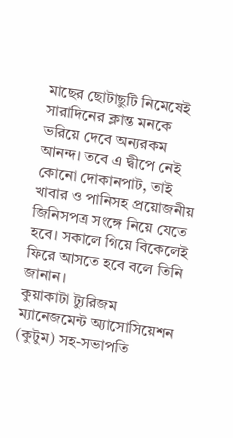মাছের ছোটাছুটি নিমেষেই সারাদিনের ক্লান্ত মনকে ভরিয়ে দেবে অন্যরকম আনন্দ। তবে এ দ্বীপে নেই কোনো দোকানপাট, তাই  খাবার ও পানিসহ প্রয়োজনীয় জিনিসপত্র সংঙ্গে নিয়ে যেতে হবে। সকালে গিয়ে বিকেলেই ফিরে আসতে হবে বলে তিনি জানান।
কুয়াকাটা ট্যুরিজম ম্যানেজমেন্ট অ্যাসোসিয়েশন (কুটুম) সহ-সভাপতি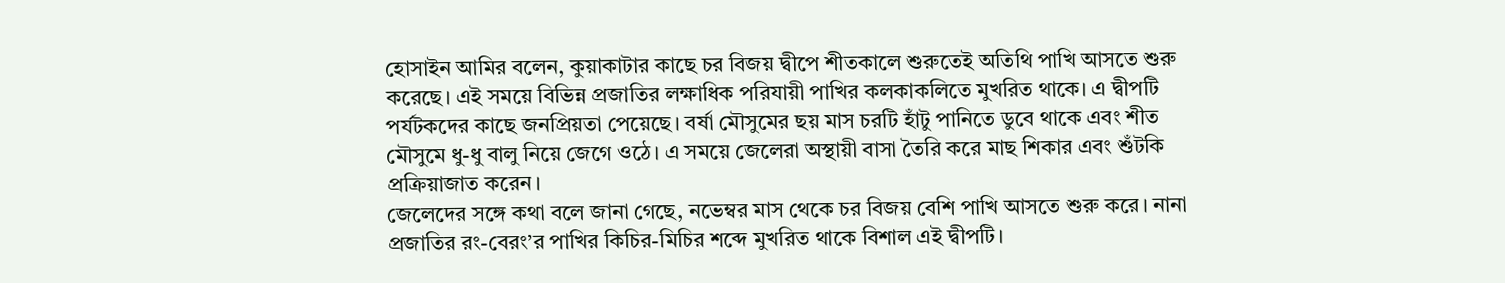হোসাইন আমির বলেন, কুয়াকাটার কাছে চর বিজয় দ্বীপে শীতকালে শুরুতেই অতিথি পাখি আসতে শুরু করেছে। এই সময়ে বিভিন্ন প্রজাতির লক্ষাধিক পরিযায়ী পাখির কলকাকলিতে মুখরিত থাকে। এ দ্বীপটি পর্যটকদের কাছে জনপ্রিয়তা পেয়েছে। বর্ষা মৌসুমের ছয় মাস চরটি হাঁটু পানিতে ডুবে থাকে এবং শীত মৌসুমে ধু-ধু বালু নিয়ে জেগে ওঠে। এ সময়ে জেলেরা অস্থায়ী বাসা তৈরি করে মাছ শিকার এবং শুঁটকি প্রক্রিয়াজাত করেন।
জেলেদের সঙ্গে কথা বলে জানা গেছে, নভেম্বর মাস থেকে চর বিজয় বেশি পাখি আসতে শুরু করে। নানা প্রজাতির রং-বেরং’র পাখির কিচির-মিচির শব্দে মুখরিত থাকে বিশাল এই দ্বীপটি।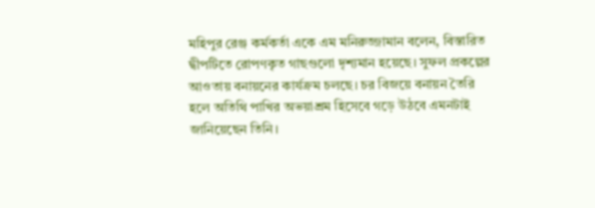মহিপুর রেঞ্জ কর্মকর্তা একে এম মনিরুজ্জামান বলেন, বিস্তারিত দ্বীপটিতে রোপণকৃত গাছগুলো দৃশ্যমান হয়েছে। সুফল প্রকল্পের আওতায় বনায়নের কার্যক্রম চলছে। চর বিজয়ে বনায়ন তৈরি হলে অতিথি পাখির অভয়াশ্রম হিসেবে গড়ে উঠবে এমনটাই জানিয়েছেন তিনি।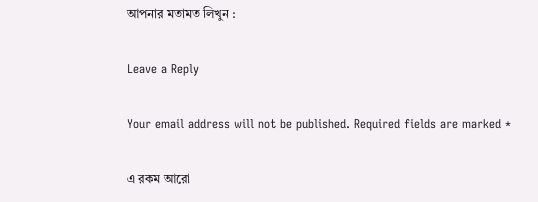আপনার মতামত লিখুন :

Leave a Reply

Your email address will not be published. Required fields are marked *

এ রকম আরো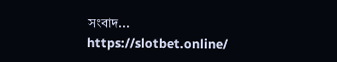সংবাদ...
https://slotbet.online/